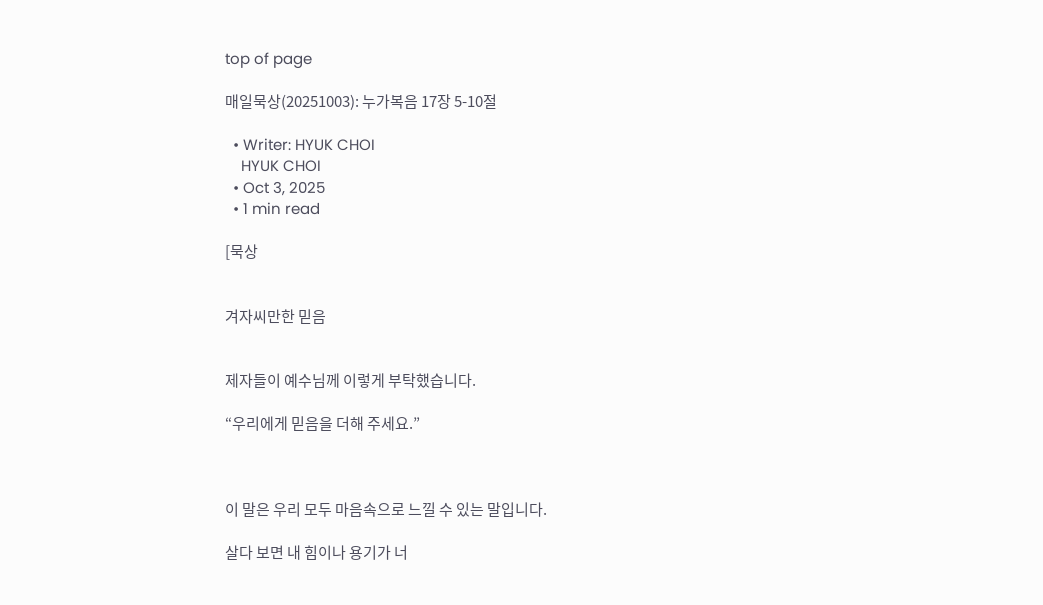top of page

매일묵상(20251003): 누가복음 17장 5-10절

  • Writer: HYUK CHOI
    HYUK CHOI
  • Oct 3, 2025
  • 1 min read

[묵상


겨자씨만한 믿음


제자들이 예수님께 이렇게 부탁했습니다.

“우리에게 믿음을 더해 주세요.”



이 말은 우리 모두 마음속으로 느낄 수 있는 말입니다.

살다 보면 내 힘이나 용기가 너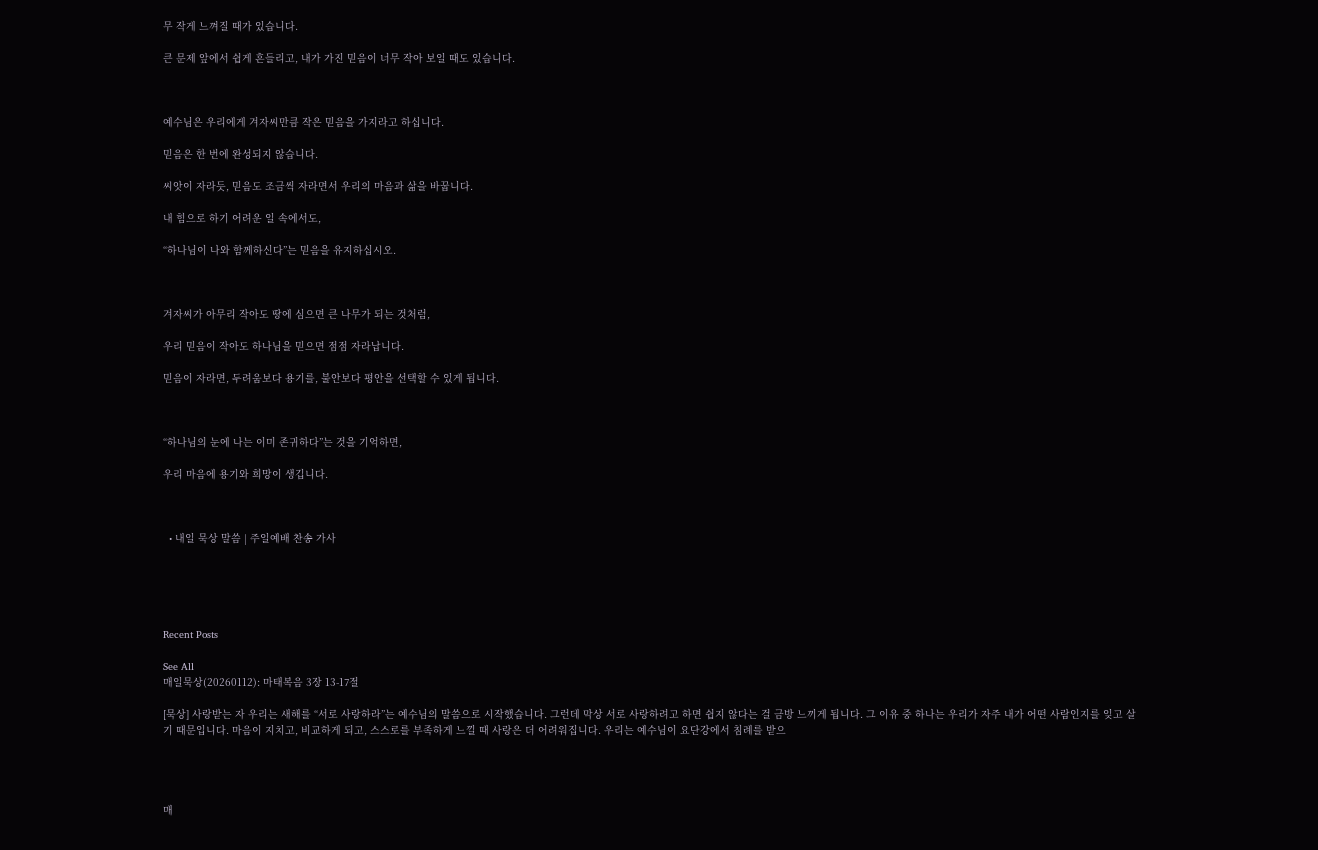무 작게 느껴질 때가 있습니다.

큰 문제 앞에서 쉽게 흔들리고, 내가 가진 믿음이 너무 작아 보일 때도 있습니다.



예수님은 우리에게 겨자씨만큼 작은 믿음을 가지라고 하십니다.

믿음은 한 번에 완성되지 않습니다.

씨앗이 자라듯, 믿음도 조금씩 자라면서 우리의 마음과 삶을 바꿉니다.

내 힘으로 하기 어려운 일 속에서도,

“하나님이 나와 함께하신다”는 믿음을 유지하십시오.



겨자씨가 아무리 작아도 땅에 심으면 큰 나무가 되는 것처럼,

우리 믿음이 작아도 하나님을 믿으면 점점 자라납니다.

믿음이 자라면, 두려움보다 용기를, 불안보다 평안을 선택할 수 있게 됩니다.



“하나님의 눈에 나는 이미 존귀하다”는 것을 기억하면,

우리 마음에 용기와 희망이 생깁니다.



  • 내일 묵상 말씀 | 주일예배 찬송 가사





Recent Posts

See All
매일묵상(20260112): 마태복음 3장 13-17절

[묵상] 사랑받는 자 우리는 새해를 “서로 사랑하라”는 예수님의 말씀으로 시작했습니다. 그런데 막상 서로 사랑하려고 하면 쉽지 않다는 걸 금방 느끼게 됩니다. 그 이유 중 하나는 우리가 자주 내가 어떤 사람인지를 잊고 살기 때문입니다. 마음이 지치고, 비교하게 되고, 스스로를 부족하게 느낄 때 사랑은 더 어려워집니다. 우리는 예수님이 요단강에서 침례를 받으




매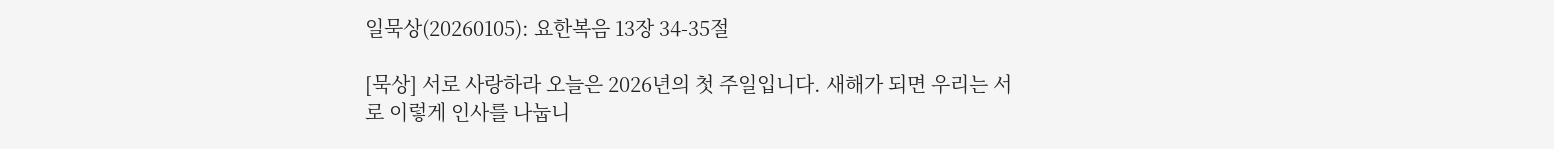일묵상(20260105): 요한복음 13장 34-35절

[묵상] 서로 사랑하라 오늘은 2026년의 첫 주일입니다. 새해가 되면 우리는 서로 이렇게 인사를 나눕니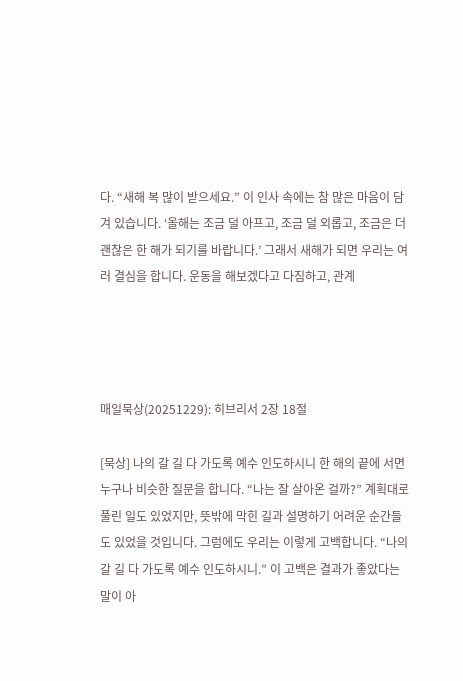다. “새해 복 많이 받으세요.” 이 인사 속에는 참 많은 마음이 담겨 있습니다. ‘올해는 조금 덜 아프고, 조금 덜 외롭고, 조금은 더 괜찮은 한 해가 되기를 바랍니다.’ 그래서 새해가 되면 우리는 여러 결심을 합니다. 운동을 해보겠다고 다짐하고, 관계




매일묵상(20251229): 히브리서 2장 18절

[묵상] 나의 갈 길 다 가도록 예수 인도하시니 한 해의 끝에 서면 누구나 비슷한 질문을 합니다. “나는 잘 살아온 걸까?” 계획대로 풀린 일도 있었지만, 뜻밖에 막힌 길과 설명하기 어려운 순간들도 있었을 것입니다. 그럼에도 우리는 이렇게 고백합니다. “나의 갈 길 다 가도록 예수 인도하시니.” 이 고백은 결과가 좋았다는 말이 아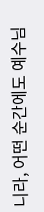니라, 어떤 순간에도 예수님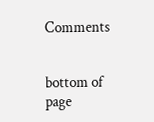Comments


bottom of page